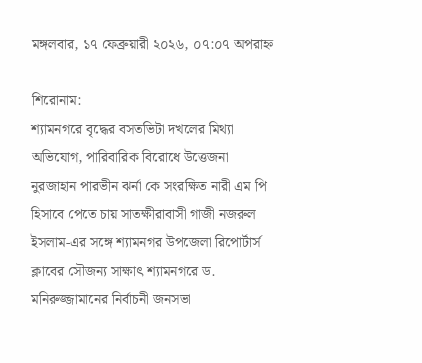মঙ্গলবার, ১৭ ফেব্রুয়ারী ২০২৬, ০৭:০৭ অপরাহ্ন

শিরোনাম:
শ্যামনগরে বৃদ্ধের বসতভিটা দখলের মিথ্যা অভিযোগ, পারিবারিক বিরোধে উত্তেজনা নুরজাহান পারভীন ঝর্না কে সংরক্ষিত নারী এম পি হিসাবে পেতে চায় সাতক্ষীরাবাসী গাজী নজরুল ইসলাম-এর সঙ্গে শ্যামনগর উপজেলা রিপোর্টার্স ক্লাবের সৌজন্য সাক্ষাৎ শ্যামনগরে ড. মনিরুজ্জামানের নির্বাচনী জনসভা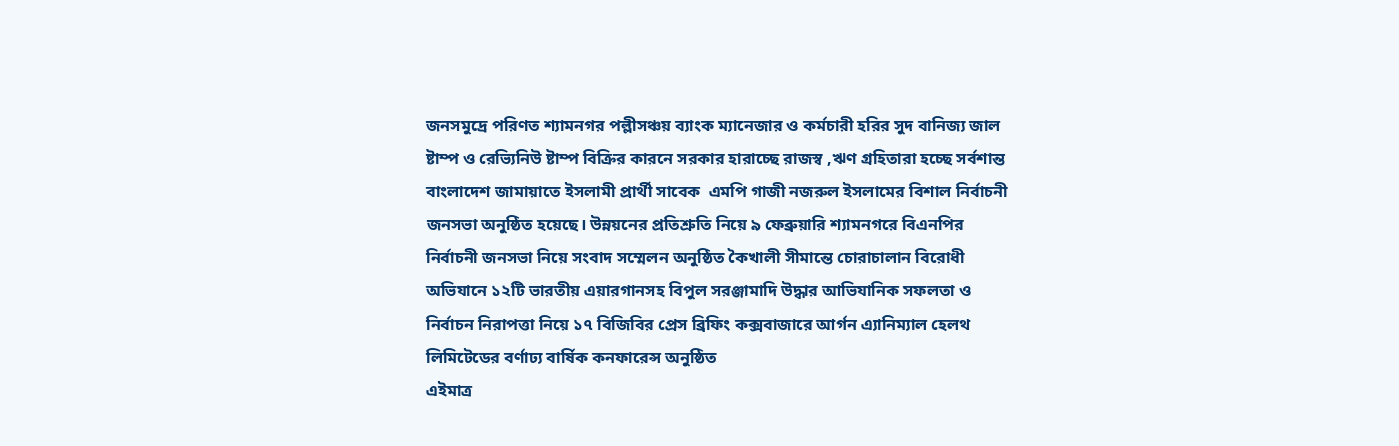জনসমুদ্রে পরিণত শ্যামনগর পল্লীসঞ্চয় ব্যাংক ম্যানেজার ও কর্মচারী হরির সুদ বানিজ্য জাল ষ্টাম্প ও রেভ্যিনিউ ষ্টাম্প বিক্রির কারনে সরকার হারাচ্ছে রাজস্ব ,ঋণ গ্রহিতারা হচ্ছে সর্বশান্ত বাংলাদেশ জামায়াতে ইসলামী প্রার্থী সাবেক  এমপি গাজী নজরুল ইসলামের বিশাল নির্বাচনী জনসভা অনুষ্ঠিত হয়েছে। উন্নয়নের প্রতিশ্রুতি নিয়ে ৯ ফেব্রুয়ারি শ্যামনগরে বিএনপির নির্বাচনী জনসভা নিয়ে সংবাদ সম্মেলন অনুষ্ঠিত কৈখালী সীমান্তে চোরাচালান বিরোধী অভিযানে ১২টি ভারতীয় এয়ারগানসহ বিপুল সরঞ্জামাদি উদ্ধার আভিযানিক সফলতা ও নির্বাচন নিরাপত্তা নিয়ে ১৭ বিজিবির প্রেস ব্রিফিং কক্সবাজারে আর্গন এ্যানিম্যাল হেলথ লিমিটেডের বর্ণাঢ্য বার্ষিক কনফারেন্স অনুষ্ঠিত
এইমাত্র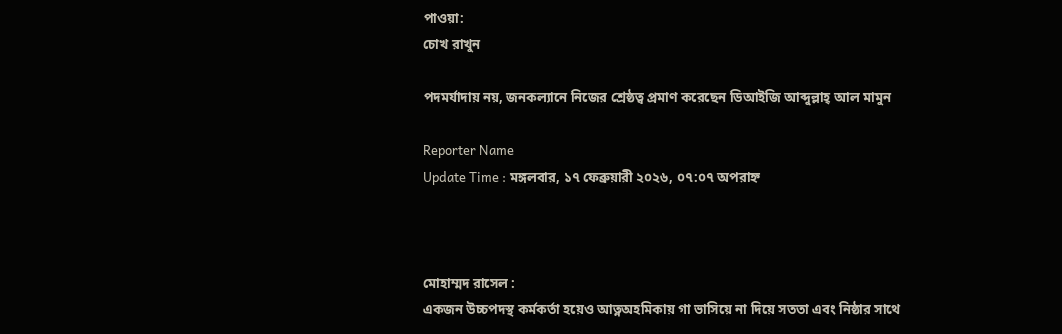পাওয়া:
চোখ রাখুন

পদমর্যাদায় নয়, জনকল্যানে নিজের শ্রেষ্ঠত্ব প্রমাণ করেছেন ডিআইজি আব্দুল্লাহ্ আল মামুন

Reporter Name
Update Time : মঙ্গলবার, ১৭ ফেব্রুয়ারী ২০২৬, ০৭:০৭ অপরাহ্ন



মোহাম্মদ রাসেল :
একজন উচ্চপদস্থ কর্মকর্তা হয়েও আত্নঅহমিকায় গা ভাসিয়ে না দিয়ে সততা এবং নিষ্ঠার সাথে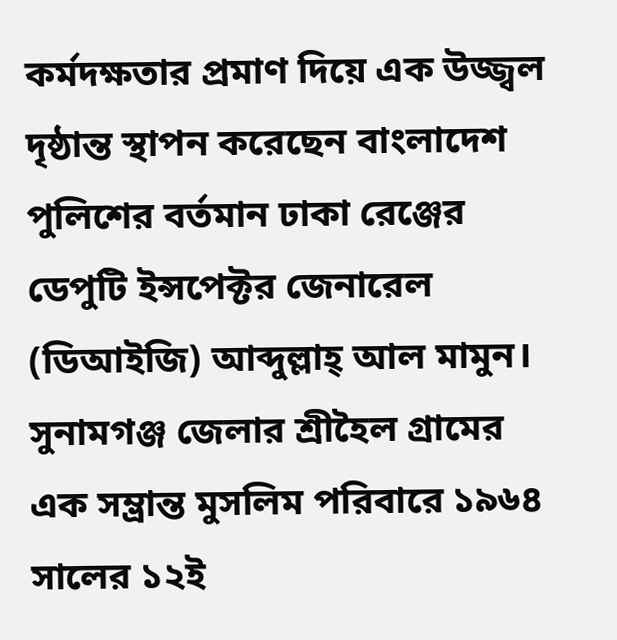কর্মদক্ষতার প্রমাণ দিয়ে এক উজ্জ্বল দৃষ্ঠান্ত স্থাপন করেছেন বাংলাদেশ পুলিশের বর্তমান ঢাকা রেঞ্জের ডেপুটি ইন্সপেক্টর জেনারেল (ডিআইজি) আব্দুল্লাহ্ আল মামুন। সুনামগঞ্জ জেলার শ্রীহৈল গ্রামের এক সম্ভ্রান্ত মুসলিম পরিবারে ১৯৬৪ সালের ১২ই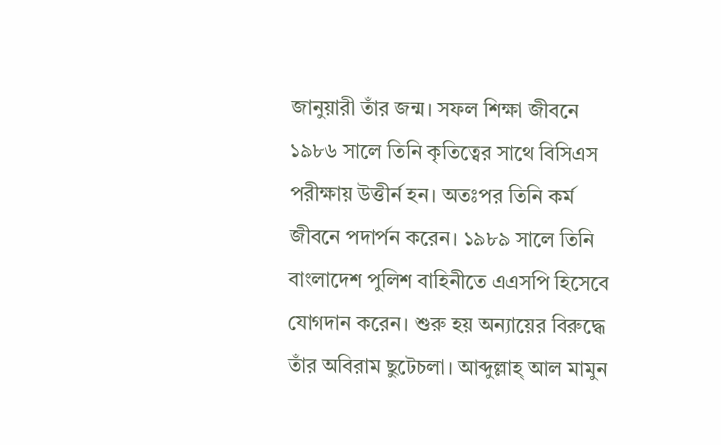জানুয়ারী তাঁর জন্ম। সফল শিক্ষা জীবনে ১৯৮৬ সালে তিনি কৃতিত্বের সাথে বিসিএস পরীক্ষায় উত্তীর্ন হন। অতঃপর তিনি কর্ম জীবনে পদার্পন করেন। ১৯৮৯ সালে তিনি বাংলাদেশ পুলিশ বাহিনীতে এএসপি হিসেবে যোগদান করেন। শুরু হয় অন্যায়ের বিরুদ্ধে তাঁর অবিরাম ছুটেচলা। আব্দুল্লাহ্ আল মামুন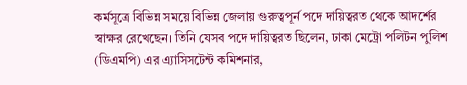কর্মসূত্রে বিভিন্ন সময়ে বিভিন্ন জেলায় গুরুত্বপূর্ন পদে দায়িত্বরত থেকে আদর্শের স্বাক্ষর রেখেছেন। তিনি যেসব পদে দায়িত্বরত ছিলেন, ঢাকা মেট্রো পলিটন পুলিশ (ডিএমপি) এর এ্যাসিসটেন্ট কমিশনার,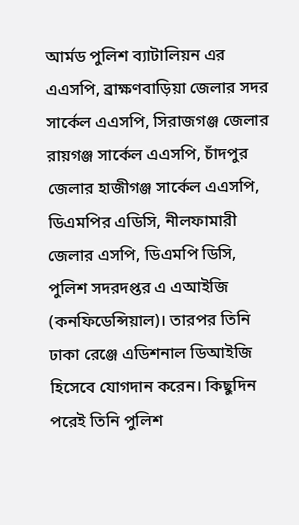আর্মড পুলিশ ব্যাটালিয়ন এর এএসপি, ব্রাক্ষণবাড়িয়া জেলার সদর সার্কেল এএসপি, সিরাজগঞ্জ জেলার রায়গঞ্জ সার্কেল এএসপি, চাঁদপুর জেলার হাজীগঞ্জ সার্কেল এএসপি, ডিএমপির এডিসি, নীলফামারী জেলার এসপি, ডিএমপি ডিসি, পুলিশ সদরদপ্তর এ এআইজি (কনফিডেন্সিয়াল)। তারপর তিনি ঢাকা রেঞ্জে এডিশনাল ডিআইজি হিসেবে যোগদান করেন। কিছুদিন পরেই তিনি পুলিশ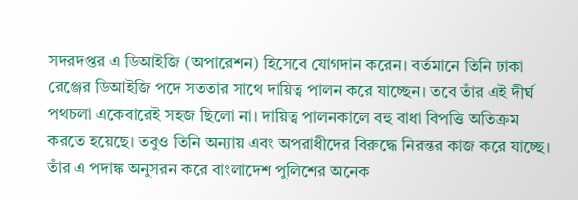সদরদপ্তর এ ডিআইজি (অপারেশন) হিসেবে যোগদান করেন। বর্তমানে তিনি ঢাকা রেঞ্জের ডিআইজি পদে সততার সাথে দায়িত্ব পালন করে যাচ্ছেন। তবে তাঁর এই দীর্ঘ পথচলা একেবারেই সহজ ছিলো না। দায়িত্ব পালনকালে বহু বাধা বিপত্তি অতিক্রম করতে হয়েছে। তবুও তিনি অন্যায় এবং অপরাধীদের বিরুদ্ধে নিরন্তর কাজ করে যাচ্ছে। তাঁর এ পদাঙ্ক অনুসরন করে বাংলাদেশ পুলিশের অনেক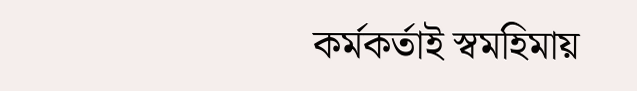কর্মকর্তাই স্বমহিমায়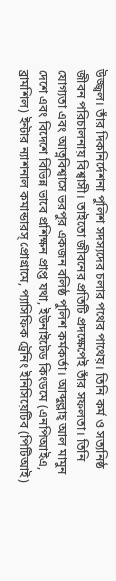উজ্জ্বল। তাঁর দিকনির্দেশনা পুলিশ সদস্যদের চলার পথের পাথেয়। তিনি কর্ম ও সত্যনিষ্ঠ জীবন পরিচালনায় বিশ্বাসী। তাইতো জীবনের প্রতিটি প্রদক্ষেপেই তাঁর সফলতা। তিনি যোগ্যতা এবং আত্নবিশ্বাসে ভরপুর একজন বলিষ্ঠ পুলিশ কর্মকর্তা। আব্দুল্লাহ্ আল মামুন দেশে এবং বিদেশে বিভিন্ন ভাবে প্রশিক্ষন প্রাপ্ত যথা, ইউনাইটেড কিংডমে (এনপিআইএ, ব্রামশিল) ইন্টার ন্যাশনাল কমান্ডারস্ প্রোগ্রামে, প্যাসিফিক ট্রেনিং ইনিসিয়েটিব (পিটিআই)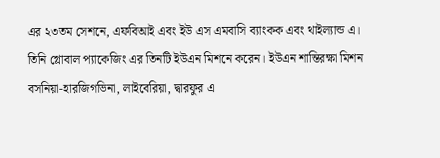এর ২৩তম সেশনে, এফবিআই এবং ইউ এস এমবাসি ব্যাংকক এবং থাইল্যান্ড এ। তিনি গ্লোবাল প্যাকেজিং এর তিনটি ইউএন মিশনে করেন। ইউএন শান্তিরক্ষা মিশন বসনিয়া-হারজিগভিনা, লাইবেরিয়া, দ্বারফুর এ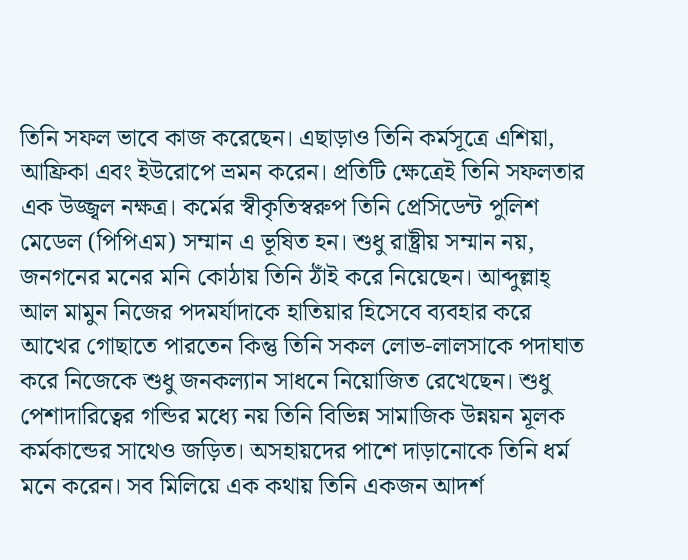তিনি সফল ভাবে কাজ করেছেন। এছাড়াও তিনি কর্মসূত্রে এশিয়া, আফ্রিকা এবং ইউরোপে ভ্রমন করেন। প্রতিটি ক্ষেত্রেই তিনি সফলতার এক উজ্জ্বল নক্ষত্র। কর্মের স্বীকৃতিস্বরুপ তিনি প্রেসিডেন্ট পুলিশ মেডেল (পিপিএম) সম্মান এ ভূষিত হন। শুধু রাষ্ট্রীয় সম্মান নয়, জনগনের মনের মনি কোঠায় তিনি ঠাঁই করে নিয়েছেন। আব্দুল্লাহ্ আল মামুন নিজের পদমর্যাদাকে হাতিয়ার হিসেবে ব্যবহার করে আখের গোছাতে পারতেন কিন্তু তিনি সকল লোভ-লালসাকে পদাঘাত করে নিজেকে শুধু জনকল্যান সাধনে নিয়োজিত রেখেছেন। শুধু পেশাদারিত্বের গন্ডির মধ্যে নয় তিনি বিভিন্ন সামাজিক উন্নয়ন মূলক কর্মকান্ডের সাথেও জড়িত। অসহায়দের পাশে দাড়ানোকে তিনি ধর্ম মনে করেন। সব মিলিয়ে এক কথায় তিনি একজন আদর্শ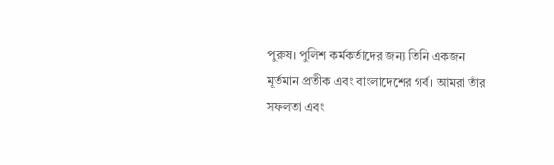পুরুষ। পুলিশ কর্মকর্তাদের জন্য তিনি একজন মূর্তমান প্রতীক এবং বাংলাদেশের গর্ব। আমরা তাঁর সফলতা এবং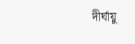দীর্ঘায়ু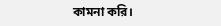কামনা করি।